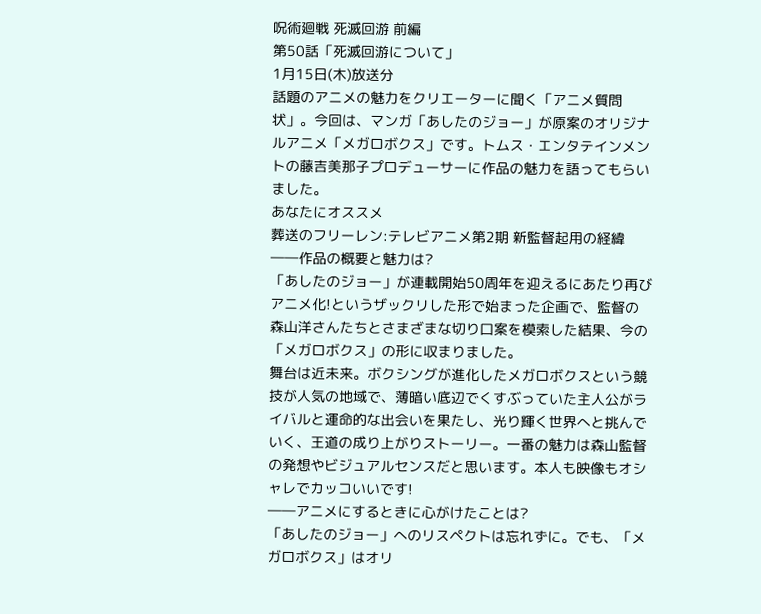呪術廻戦 死滅回游 前編
第50話「死滅回游について」
1月15日(木)放送分
話題のアニメの魅力をクリエーターに聞く「アニメ質問状」。今回は、マンガ「あしたのジョー」が原案のオリジナルアニメ「メガロボクス」です。トムス・エンタテインメントの藤吉美那子プロデューサーに作品の魅力を語ってもらいました。
あなたにオススメ
葬送のフリーレン:テレビアニメ第2期 新監督起用の経緯
――作品の概要と魅力は?
「あしたのジョー」が連載開始50周年を迎えるにあたり再びアニメ化!というザックリした形で始まった企画で、監督の森山洋さんたちとさまざまな切り口案を模索した結果、今の「メガロボクス」の形に収まりました。
舞台は近未来。ボクシングが進化したメガロボクスという競技が人気の地域で、薄暗い底辺でくすぶっていた主人公がライバルと運命的な出会いを果たし、光り輝く世界へと挑んでいく、王道の成り上がりストーリー。一番の魅力は森山監督の発想やビジュアルセンスだと思います。本人も映像もオシャレでカッコいいです!
――アニメにするときに心がけたことは?
「あしたのジョー」へのリスペクトは忘れずに。でも、「メガロボクス」はオリ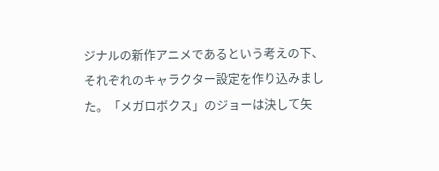ジナルの新作アニメであるという考えの下、それぞれのキャラクター設定を作り込みました。「メガロボクス」のジョーは決して矢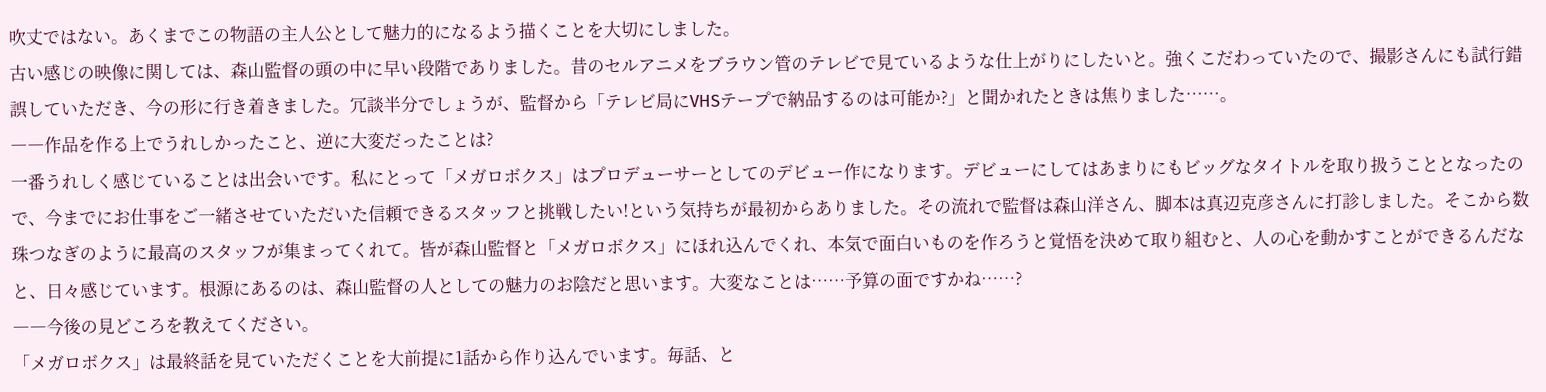吹丈ではない。あくまでこの物語の主人公として魅力的になるよう描くことを大切にしました。
古い感じの映像に関しては、森山監督の頭の中に早い段階でありました。昔のセルアニメをブラウン管のテレビで見ているような仕上がりにしたいと。強くこだわっていたので、撮影さんにも試行錯誤していただき、今の形に行き着きました。冗談半分でしょうが、監督から「テレビ局にVHSテープで納品するのは可能か?」と聞かれたときは焦りました……。
――作品を作る上でうれしかったこと、逆に大変だったことは?
一番うれしく感じていることは出会いです。私にとって「メガロボクス」はプロデューサーとしてのデビュー作になります。デビューにしてはあまりにもビッグなタイトルを取り扱うこととなったので、今までにお仕事をご一緒させていただいた信頼できるスタッフと挑戦したい!という気持ちが最初からありました。その流れで監督は森山洋さん、脚本は真辺克彦さんに打診しました。そこから数珠つなぎのように最高のスタッフが集まってくれて。皆が森山監督と「メガロボクス」にほれ込んでくれ、本気で面白いものを作ろうと覚悟を決めて取り組むと、人の心を動かすことができるんだなと、日々感じています。根源にあるのは、森山監督の人としての魅力のお陰だと思います。大変なことは……予算の面ですかね……?
――今後の見どころを教えてください。
「メガロボクス」は最終話を見ていただくことを大前提に1話から作り込んでいます。毎話、と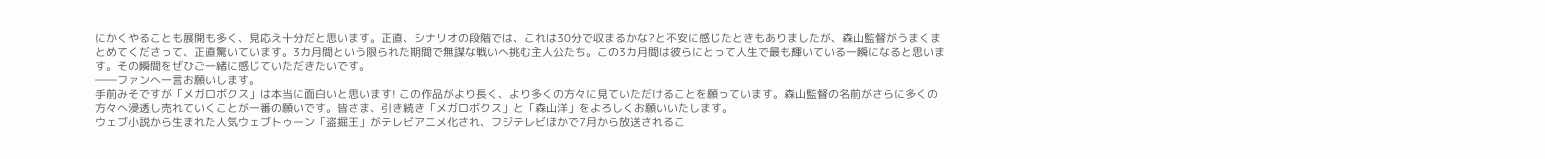にかくやることも展開も多く、見応え十分だと思います。正直、シナリオの段階では、これは30分で収まるかな?と不安に感じたときもありましたが、森山監督がうまくまとめてくださって、正直驚いています。3カ月間という限られた期間で無謀な戦いへ挑む主人公たち。この3カ月間は彼らにとって人生で最も輝いている一瞬になると思います。その瞬間をぜひご一緒に感じていただきたいです。
――ファンへ一言お願いします。
手前みそですが「メガロボクス」は本当に面白いと思います! この作品がより長く、より多くの方々に見ていただけることを願っています。森山監督の名前がさらに多くの方々へ浸透し売れていくことが一番の願いです。皆さま、引き続き「メガロボクス」と「森山洋」をよろしくお願いいたします。
ウェブ小説から生まれた人気ウェブトゥーン「盗掘王」がテレビアニメ化され、フジテレビほかで7月から放送されるこ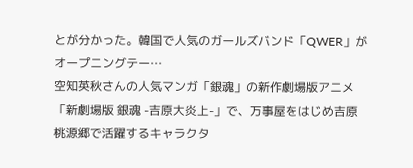とが分かった。韓国で人気のガールズバンド「QWER」がオープニングテー…
空知英秋さんの人気マンガ「銀魂」の新作劇場版アニメ「新劇場版 銀魂 -吉原大炎上-」で、万事屋をはじめ吉原桃源郷で活躍するキャラクタ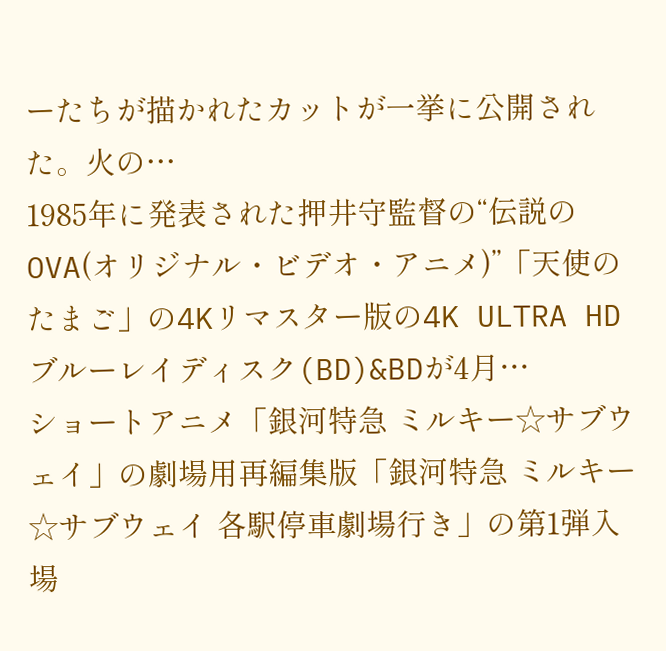ーたちが描かれたカットが一挙に公開された。火の…
1985年に発表された押井守監督の“伝説のOVA(オリジナル・ビデオ・アニメ)”「天使のたまご」の4Kリマスター版の4K ULTRA HD ブルーレイディスク(BD)&BDが4月…
ショートアニメ「銀河特急 ミルキー☆サブウェイ」の劇場用再編集版「銀河特急 ミルキー☆サブウェイ 各駅停車劇場行き」の第1弾入場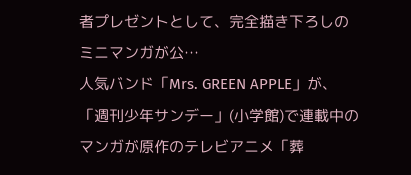者プレゼントとして、完全描き下ろしのミニマンガが公…
人気バンド「Mrs. GREEN APPLE」が、「週刊少年サンデー」(小学館)で連載中のマンガが原作のテレビアニメ「葬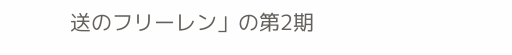送のフリーレン」の第2期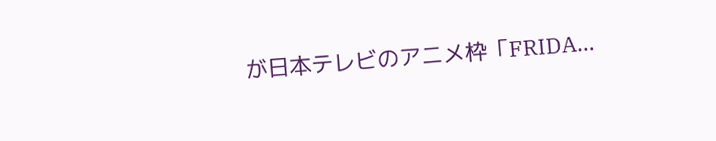が日本テレビのアニメ枠「FRIDA…